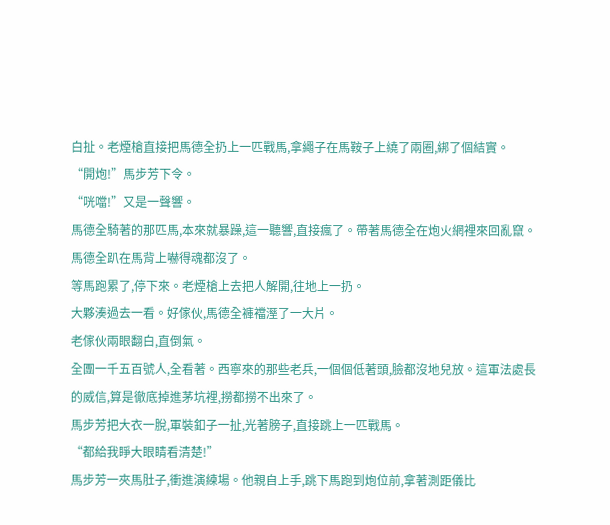白扯。老煙槍直接把馬德全扔上一匹戰馬,拿繩子在馬鞍子上繞了兩圈,綁了個結實。
“開炮!”馬步芳下令。
“咣噹!”又是一聲響。
馬德全騎著的那匹馬,本來就暴躁,這一聽響,直接瘋了。帶著馬德全在炮火網裡來回亂竄。
馬德全趴在馬背上嚇得魂都沒了。
等馬跑累了,停下來。老煙槍上去把人解開,往地上一扔。
大夥湊過去一看。好傢伙,馬德全褲襠溼了一大片。
老傢伙兩眼翻白,直倒氣。
全團一千五百號人,全看著。西寧來的那些老兵,一個個低著頭,臉都沒地兒放。這軍法處長的威信,算是徹底掉進茅坑裡,撈都撈不出來了。
馬步芳把大衣一脫,軍裝釦子一扯,光著膀子,直接跳上一匹戰馬。
“都給我睜大眼睛看清楚!”
馬步芳一夾馬肚子,衝進演練場。他親自上手,跳下馬跑到炮位前,拿著測距儀比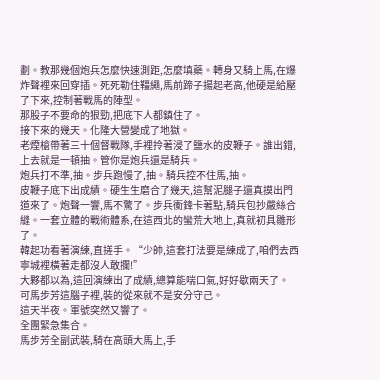劃。教那幾個炮兵怎麼快速測距,怎麼填藥。轉身又騎上馬,在爆炸聲裡來回穿插。死死勒住韁繩,馬前蹄子揚起老高,他硬是給壓了下來,控制著戰馬的陣型。
那股子不要命的狠勁,把底下人都鎮住了。
接下來的幾天。化隆大營變成了地獄。
老煙槍帶著三十個督戰隊,手裡拎著浸了鹽水的皮鞭子。誰出錯,上去就是一頓抽。管你是炮兵還是騎兵。
炮兵打不準,抽。步兵跑慢了,抽。騎兵控不住馬,抽。
皮鞭子底下出成績。硬生生磨合了幾天,這幫泥腿子還真摸出門道來了。炮聲一響,馬不驚了。步兵衝鋒卡著點,騎兵包抄嚴絲合縫。一套立體的戰術體系,在這西北的蠻荒大地上,真就初具雛形了。
韓起功看著演練,直搓手。“少帥,這套打法要是練成了,咱們去西寧城裡橫著走都沒人敢攔!”
大夥都以為,這回演練出了成績,總算能喘口氣,好好歇兩天了。
可馬步芳這腦子裡,裝的從來就不是安分守己。
這天半夜。軍號突然又響了。
全團緊急集合。
馬步芳全副武裝,騎在高頭大馬上,手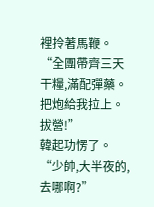裡拎著馬鞭。
“全團帶齊三天干糧,滿配彈藥。把炮給我拉上。拔營!”
韓起功愣了。“少帥,大半夜的,去哪啊?”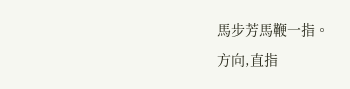馬步芳馬鞭一指。
方向,直指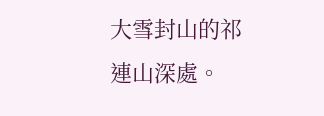大雪封山的祁連山深處。